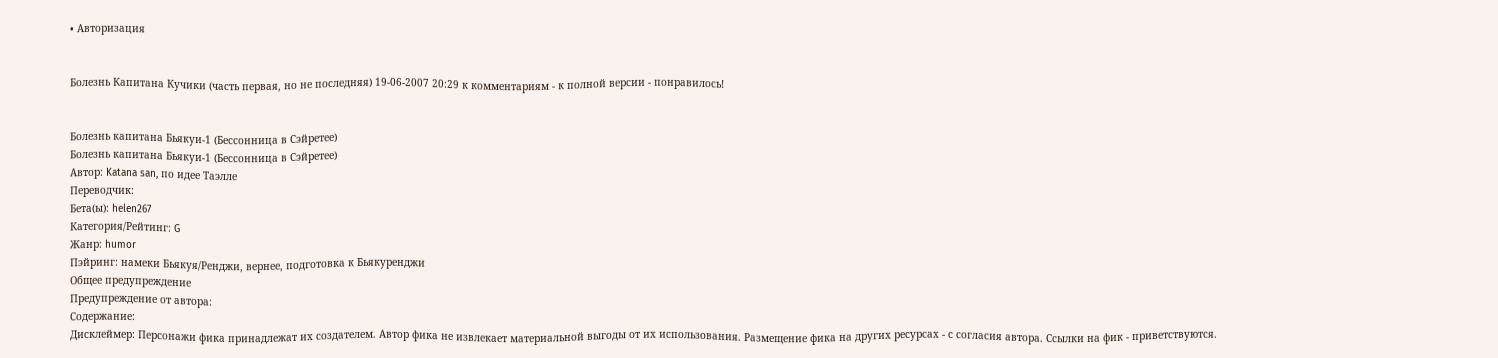• Авторизация


Болезнь Капитана Кучики (часть первая, но не последняя) 19-06-2007 20:29 к комментариям - к полной версии - понравилось!


Болезнь капитана Бьякуи-1 (Бессонница в Сэйретее)
Болезнь капитана Бьякуи-1 (Бессонница в Сэйретее)
Автор: Katana san, по идее Таэлле
Переводчик:
Бета(ы): helen267
Категория/Рейтинг: G
Жанр: humor
Пэйринг: намеки Бьякуя/Ренджи, вернее, подготовка к Бьякуренджи
Общее предупреждение
Предупреждение от автора:
Содержание:
Дисклеймер: Персонажи фика принадлежат их создателем. Автор фика не извлекает материальной выгоды от их использования. Размещение фика на других ресурсах - с согласия автора. Ссылки на фик - приветствуются.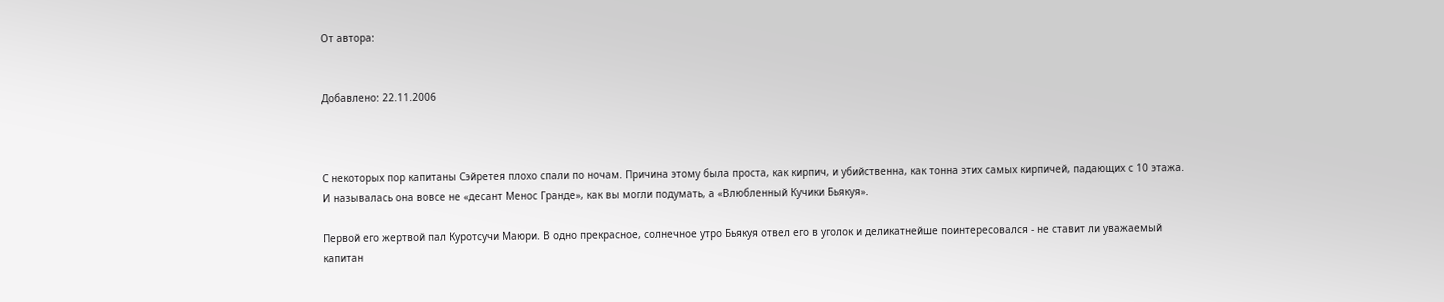От автора:


Добавлено: 22.11.2006



С некоторых пор капитаны Сэйретея плохо спали по ночам. Причина этому была проста, как кирпич, и убийственна, как тонна этих самых кирпичей, падающих с 10 этажа. И называлась она вовсе не «десант Менос Гранде», как вы могли подумать, а «Влюбленный Кучики Бьякуя».

Первой его жертвой пал Куротсучи Маюри. В одно прекрасное, солнечное утро Бьякуя отвел его в уголок и деликатнейше поинтересовался - не ставит ли уважаемый капитан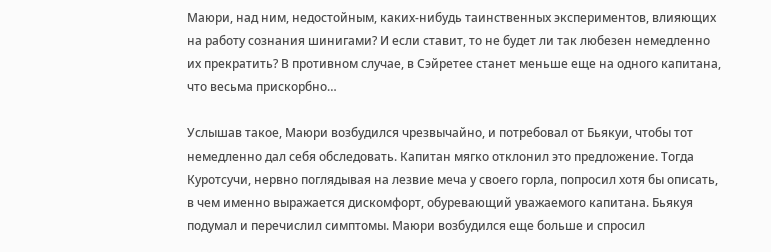Маюри, над ним, недостойным, каких-нибудь таинственных экспериментов, влияющих на работу сознания шинигами? И если ставит, то не будет ли так любезен немедленно их прекратить? В противном случае, в Сэйретее станет меньше еще на одного капитана, что весьма прискорбно…

Услышав такое, Маюри возбудился чрезвычайно, и потребовал от Бьякуи, чтобы тот немедленно дал себя обследовать. Капитан мягко отклонил это предложение. Тогда Куротсучи, нервно поглядывая на лезвие меча у своего горла, попросил хотя бы описать, в чем именно выражается дискомфорт, обуревающий уважаемого капитана. Бьякуя подумал и перечислил симптомы. Маюри возбудился еще больше и спросил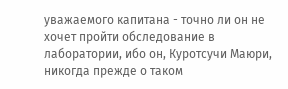уважаемого капитана - точно ли он не хочет пройти обследование в лаборатории, ибо он, Куротсучи Маюри, никогда прежде о таком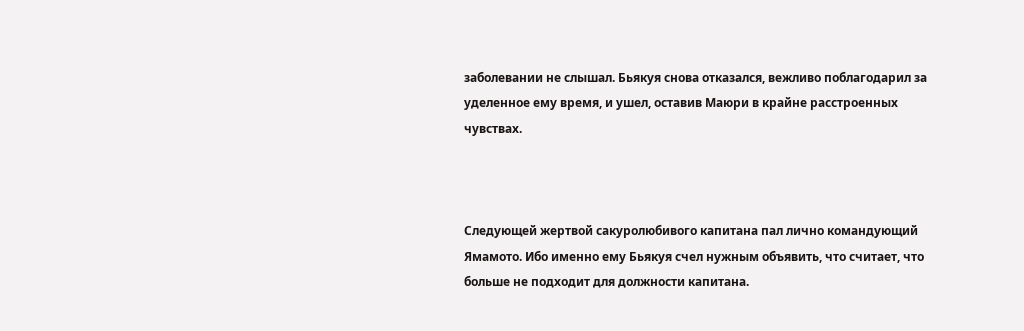заболевании не слышал. Бьякуя снова отказался, вежливо поблагодарил за уделенное ему время, и ушел, оставив Маюри в крайне расстроенных чувствах.



Следующей жертвой сакуролюбивого капитана пал лично командующий Ямамото. Ибо именно ему Бьякуя счел нужным объявить, что считает, что больше не подходит для должности капитана.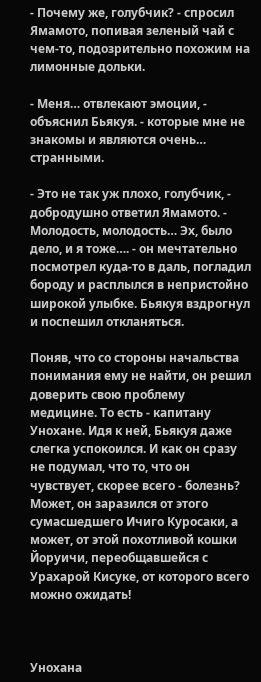- Почему же, голубчик? - спросил Ямамото, попивая зеленый чай с чем-то, подозрительно похожим на лимонные дольки.

- Меня… отвлекают эмоции, - объяснил Бьякуя. - которые мне не знакомы и являются очень… странными.

- Это не так уж плохо, голубчик, - добродушно ответил Ямамото. - Молодость, молодость… Эх, было дело, и я тоже…. - он мечтательно посмотрел куда-то в даль, погладил бороду и расплылся в непристойно широкой улыбке. Бьякуя вздрогнул и поспешил откланяться.

Поняв, что со стороны начальства понимания ему не найти, он решил доверить свою проблему медицине. То есть - капитану Унохане. Идя к ней, Бьякуя даже слегка успокоился. И как он сразу не подумал, что то, что он чувствует, скорее всего - болезнь? Может, он заразился от этого сумасшедшего Ичиго Куросаки, а может, от этой похотливой кошки Йоруичи, переобщавшейся с Урахарой Кисуке, от которого всего можно ожидать!



Унохана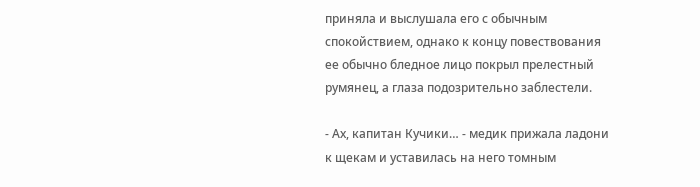приняла и выслушала его с обычным спокойствием, однако к концу повествования ее обычно бледное лицо покрыл прелестный румянец, а глаза подозрительно заблестели.

- Ах, капитан Кучики… - медик прижала ладони к щекам и уставилась на него томным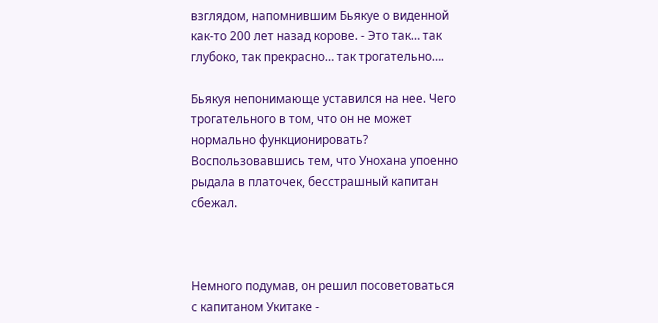взглядом, напомнившим Бьякуе о виденной как-то 200 лет назад корове. - Это так… так глубоко, так прекрасно… так трогательно….

Бьякуя непонимающе уставился на нее. Чего трогательного в том, что он не может нормально функционировать? Воспользовавшись тем, что Унохана упоенно рыдала в платочек, бесстрашный капитан сбежал.



Немного подумав, он решил посоветоваться с капитаном Укитаке -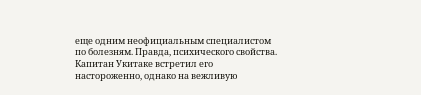еще одним неофициальным специалистом по болезням. Правда, психического свойства. Капитан Укитаке встретил его настороженно, однако на вежливую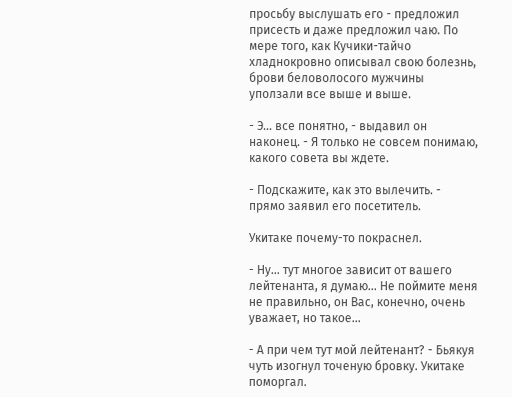просьбу выслушать его - предложил присесть и даже предложил чаю. По мере того, как Кучики-тайчо хладнокровно описывал свою болезнь, брови беловолосого мужчины уползали все выше и выше.

- Э… все понятно, - выдавил он наконец. - Я только не совсем понимаю, какого совета вы ждете.

- Подскажите, как это вылечить. - прямо заявил его посетитель.

Укитаке почему-то покраснел.

- Ну… тут многое зависит от вашего лейтенанта, я думаю… Не поймите меня не правильно, он Вас, конечно, очень уважает, но такое…

- А при чем тут мой лейтенант? - Бьякуя чуть изогнул точеную бровку. Укитаке поморгал.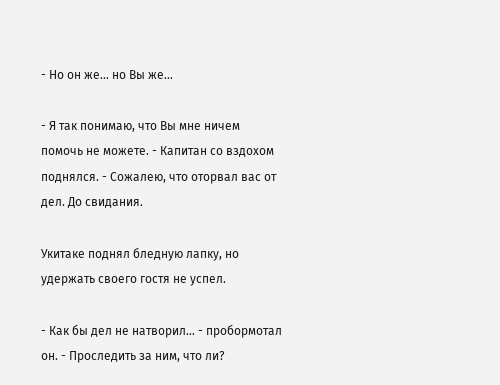- Но он же… но Вы же…

- Я так понимаю, что Вы мне ничем помочь не можете. - Капитан со вздохом поднялся. - Сожалею, что оторвал вас от дел. До свидания.

Укитаке поднял бледную лапку, но удержать своего гостя не успел.

- Как бы дел не натворил… - пробормотал он. - Проследить за ним, что ли?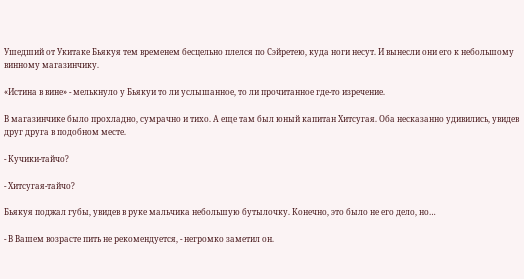Ушедший от Укитаке Бьякуя тем временем бесцельно плелся по Сэйретею, куда ноги несут. И вынесли они его к небольшому винному магазинчику.

«Истина в вине» - мелькнуло у Бьякуи то ли услышанное, то ли прочитанное где-то изречение.

В магазинчике было прохладно, сумрачно и тихо. А еще там был юный капитан Хитсугая. Оба несказанно удивились, увидев друг друга в подобном месте.

- Кучики-тайчо?

- Хитсугая-тайчо?

Бьякуя поджал губы, увидев в руке мальчика небольшую бутылочку. Конечно, это было не его дело, но…

- В Вашем возрасте пить не рекомендуется, - негромко заметил он.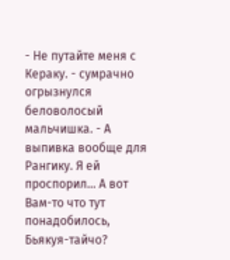- Не путайте меня с Кераку. - сумрачно огрызнулся беловолосый мальчишка. - А выпивка вообще для Рангику. Я ей проспорил… А вот Вам-то что тут понадобилось, Бьякуя-тайчо?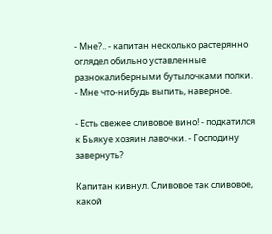- Мне?.. - капитан несколько растерянно оглядел обильно уставленные разнокалиберными бутылочками полки. - Мне что-нибудь выпить, наверное.

- Есть свежее сливовое вино! - подкатился к Бьякуе хозяин лавочки. - Господину завернуть?

Капитан кивнул. Сливовое так сливовое, какой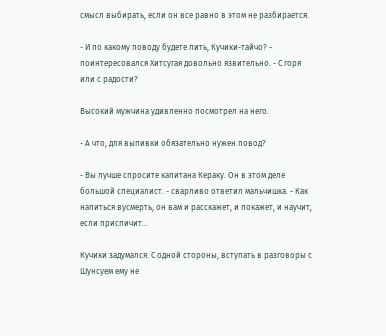смысл выбирать, если он все равно в этом не разбирается.

- И по какому поводу будете пить, Кучики-тайчо? - поинтересовался Хитсугая довольно язвительно. - С горя или с радости?

Высокий мужчина удивленно посмотрел на него.

- А что, для выпивки обязательно нужен повод?

- Вы лучше спросите капитана Кераку. Он в этом деле большой специалист. - сварливо ответил мальчишка. - Как напиться вусмерть, он вам и расскажет, и покажет, и научит, если приспичит…

Кучики задумался. С одной стороны, вступать в разговоры с Шунсуем ему не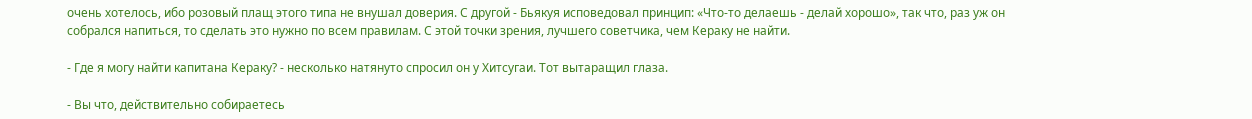очень хотелось, ибо розовый плащ этого типа не внушал доверия. С другой - Бьякуя исповедовал принцип: «Что-то делаешь - делай хорошо», так что, раз уж он собрался напиться, то сделать это нужно по всем правилам. С этой точки зрения, лучшего советчика, чем Кераку не найти.

- Где я могу найти капитана Кераку? - несколько натянуто спросил он у Хитсугаи. Тот вытаращил глаза.

- Вы что, действительно собираетесь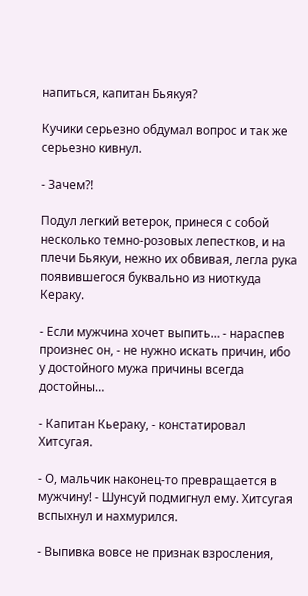напиться, капитан Бьякуя?

Кучики серьезно обдумал вопрос и так же серьезно кивнул.

- Зачем?!

Подул легкий ветерок, принеся с собой несколько темно-розовых лепестков, и на плечи Бьякуи, нежно их обвивая, легла рука появившегося буквально из ниоткуда Кераку.

- Если мужчина хочет выпить… - нараспев произнес он, - не нужно искать причин, ибо у достойного мужа причины всегда достойны…

- Капитан Кьераку, - констатировал Хитсугая.

- О, мальчик наконец-то превращается в мужчину! - Шунсуй подмигнул ему. Хитсугая вспыхнул и нахмурился.

- Выпивка вовсе не признак взросления,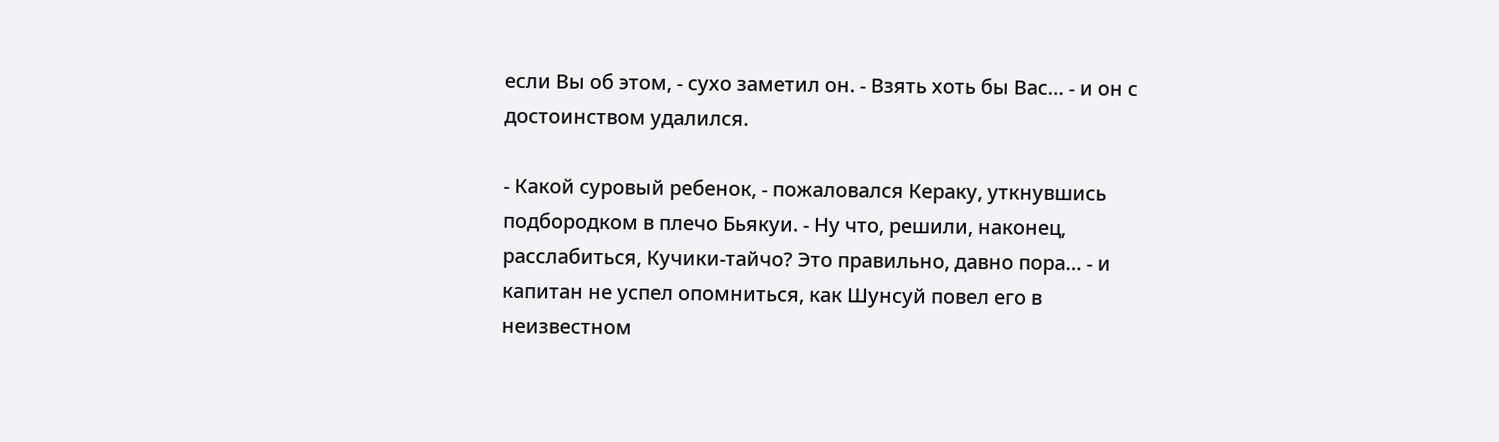если Вы об этом, - сухо заметил он. - Взять хоть бы Вас… - и он с достоинством удалился.

- Какой суровый ребенок, - пожаловался Кераку, уткнувшись подбородком в плечо Бьякуи. - Ну что, решили, наконец, расслабиться, Кучики-тайчо? Это правильно, давно пора… - и капитан не успел опомниться, как Шунсуй повел его в неизвестном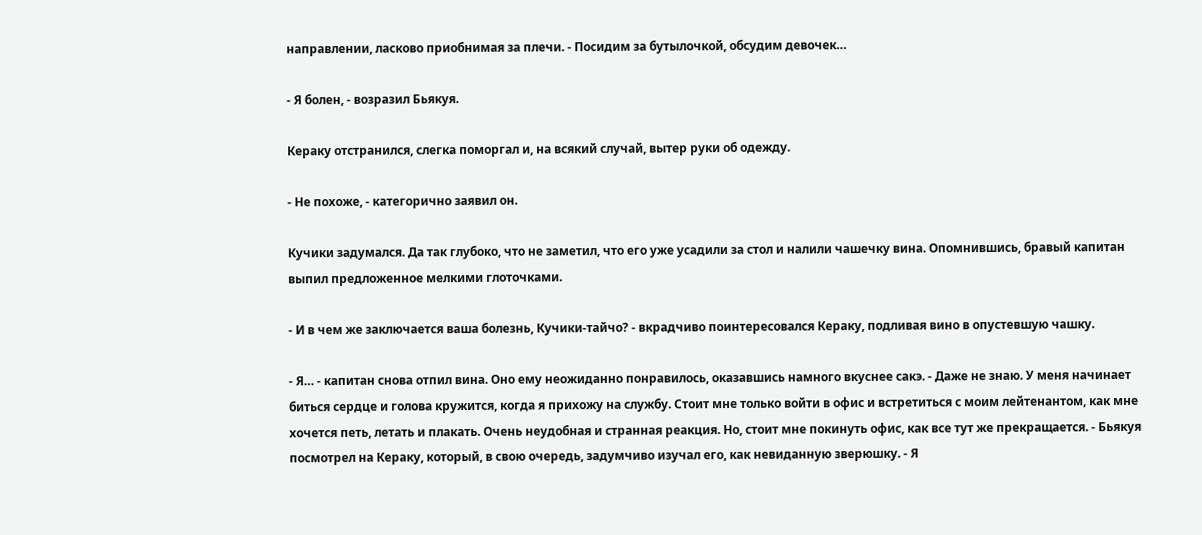направлении, ласково приобнимая за плечи. - Посидим за бутылочкой, обсудим девочек…

- Я болен, - возразил Бьякуя.

Кераку отстранился, слегка поморгал и, на всякий случай, вытер руки об одежду.

- Не похоже, - категорично заявил он.

Кучики задумался. Да так глубоко, что не заметил, что его уже усадили за стол и налили чашечку вина. Опомнившись, бравый капитан выпил предложенное мелкими глоточками.

- И в чем же заключается ваша болезнь, Кучики-тайчо? - вкрадчиво поинтересовался Кераку, подливая вино в опустевшую чашку.

- Я… - капитан снова отпил вина. Оно ему неожиданно понравилось, оказавшись намного вкуснее сакэ. - Даже не знаю. У меня начинает биться сердце и голова кружится, когда я прихожу на службу. Стоит мне только войти в офис и встретиться с моим лейтенантом, как мне хочется петь, летать и плакать. Очень неудобная и странная реакция. Но, стоит мне покинуть офис, как все тут же прекращается. - Бьякуя посмотрел на Кераку, который, в свою очередь, задумчиво изучал его, как невиданную зверюшку. - Я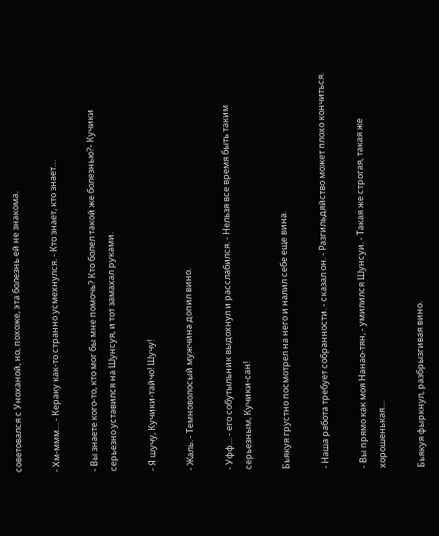советовался с Уноханой, но, похоже, эта болезнь ей не знакома.

- Хм-ммм… - Кераку как-то странно усмехнулся. - Кто знает, кто знает…

- Вы знаете кого-то, кто мог бы мне помочь? Кто болел такой же болезнью?- Кучики серьезно уставился на Шунсуя, и тот замахал руками.

- Я шучу, Кучики-тайчо! Шучу!

- Жаль. - Темноволосый мужчина допил вино.

- Уфф… - его собутыльник выдохнул и расслабился. - Нельзя все время быть таким серьезным, Кучики-сан!

Бьякуя грустно посмотрел на него и налил себе еще вина.

- Наша работа требует собранности. - сказал он. - Разгильдяйство может плохо кончиться.

- Вы прямо как моя Нанао-тян, - умилился Шунсуи. - Такая же строгая, такая же хорошенькая…

Бьякуя фыркнул, разбрызгивая вино.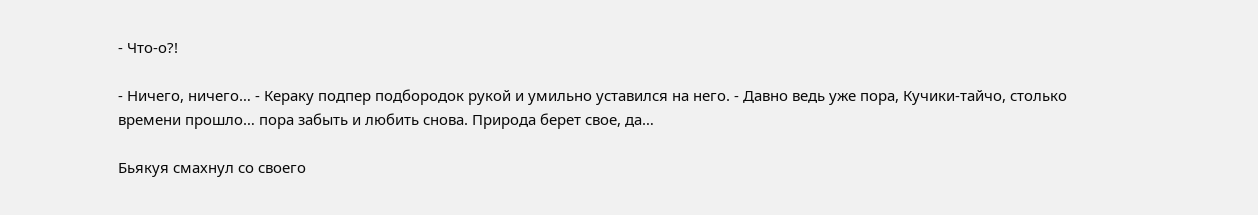- Что-о?!

- Ничего, ничего… - Кераку подпер подбородок рукой и умильно уставился на него. - Давно ведь уже пора, Кучики-тайчо, столько времени прошло… пора забыть и любить снова. Природа берет свое, да…

Бьякуя смахнул со своего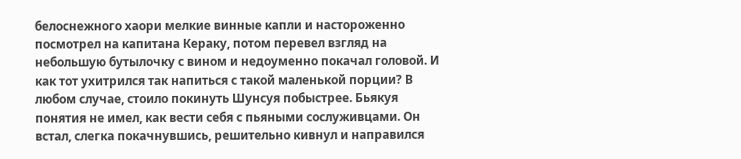белоснежного хаори мелкие винные капли и настороженно посмотрел на капитана Кераку, потом перевел взгляд на небольшую бутылочку с вином и недоуменно покачал головой. И как тот ухитрился так напиться с такой маленькой порции? В любом случае, стоило покинуть Шунсуя побыстрее. Бьякуя понятия не имел, как вести себя с пьяными сослуживцами. Он встал, слегка покачнувшись, решительно кивнул и направился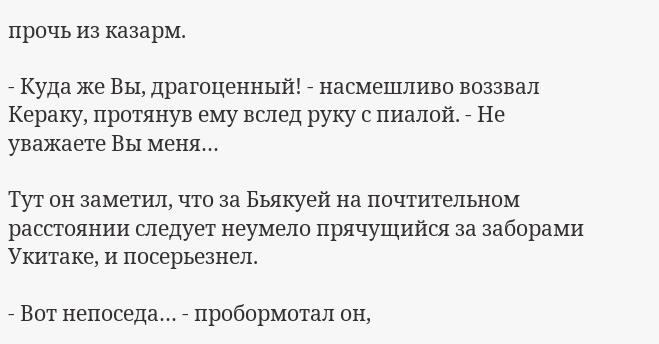прочь из казарм.

- Куда же Вы, драгоценный! - насмешливо воззвал Кераку, протянув ему вслед руку с пиалой. - Не уважаете Вы меня…

Тут он заметил, что за Бьякуей на почтительном расстоянии следует неумело прячущийся за заборами Укитаке, и посерьезнел.

- Вот непоседа… - пробормотал он,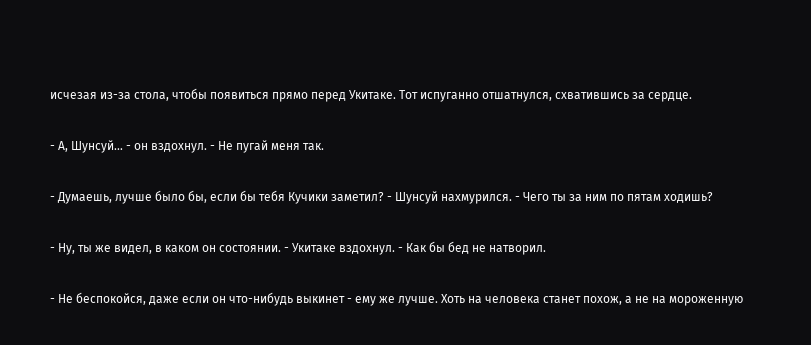исчезая из-за стола, чтобы появиться прямо перед Укитаке. Тот испуганно отшатнулся, схватившись за сердце.

- А, Шунсуй… - он вздохнул. - Не пугай меня так.

- Думаешь, лучше было бы, если бы тебя Кучики заметил? - Шунсуй нахмурился. - Чего ты за ним по пятам ходишь?

- Ну, ты же видел, в каком он состоянии. - Укитаке вздохнул. - Как бы бед не натворил.

- Не беспокойся, даже если он что-нибудь выкинет - ему же лучше. Хоть на человека станет похож, а не на мороженную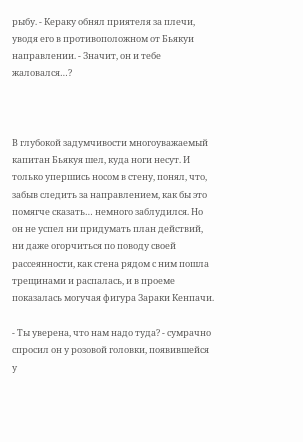рыбу. - Кераку обнял приятеля за плечи, уводя его в противоположном от Бьякуи направлении. - Значит, он и тебе жаловался…?



В глубокой задумчивости многоуважаемый капитан Бьякуя шел, куда ноги несут. И только упершись носом в стену, понял, что, забыв следить за направлением, как бы это помягче сказать… немного заблудился. Но он не успел ни придумать план действий, ни даже огорчиться по поводу своей рассеянности, как стена рядом с ним пошла трещинами и распалась, и в проеме показалась могучая фигура Зараки Кенпачи.

- Ты уверена, что нам надо туда? - сумрачно спросил он у розовой головки, появившейся у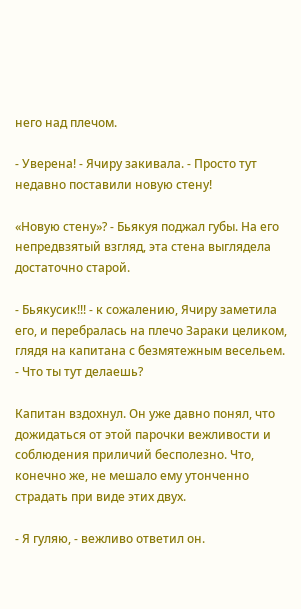него над плечом.

- Уверена! - Ячиру закивала. - Просто тут недавно поставили новую стену!

«Новую стену»? - Бьякуя поджал губы. На его непредвзятый взгляд, эта стена выглядела достаточно старой.

- Бьякусик!!! - к сожалению, Ячиру заметила его, и перебралась на плечо Зараки целиком, глядя на капитана с безмятежным весельем. - Что ты тут делаешь?

Капитан вздохнул. Он уже давно понял, что дожидаться от этой парочки вежливости и соблюдения приличий бесполезно. Что, конечно же, не мешало ему утонченно страдать при виде этих двух.

- Я гуляю, - вежливо ответил он.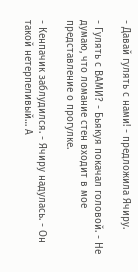- Давай гулять с нами! - предложила Ячиру.

- Гулять с ВАМИ? - Бьякуя покачал головой. - Не думаю, что ломание стен входит в мое представление о прогулке.

- Кенпачик заблудился. - Ячиру надулась. - Он такой нетерпеливый… А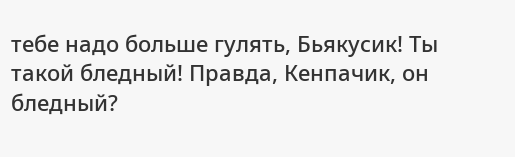тебе надо больше гулять, Бьякусик! Ты такой бледный! Правда, Кенпачик, он бледный?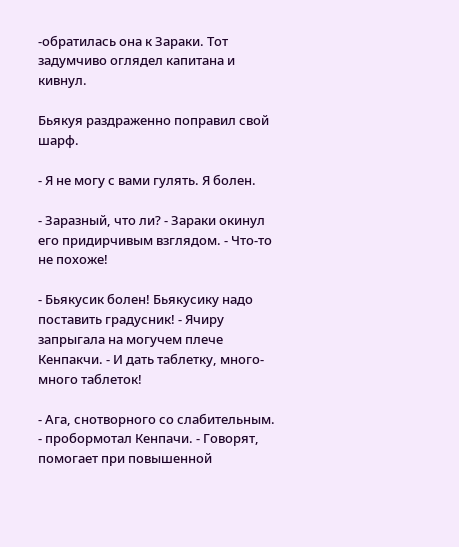-обратилась она к Зараки. Тот задумчиво оглядел капитана и кивнул.

Бьякуя раздраженно поправил свой шарф.

- Я не могу с вами гулять. Я болен.

- Заразный, что ли? - Зараки окинул его придирчивым взглядом. - Что-то не похоже!

- Бьякусик болен! Бьякусику надо поставить градусник! - Ячиру запрыгала на могучем плече Кенпакчи. - И дать таблетку, много-много таблеток!

- Ага, снотворного со слабительным. - пробормотал Кенпачи. - Говорят, помогает при повышенной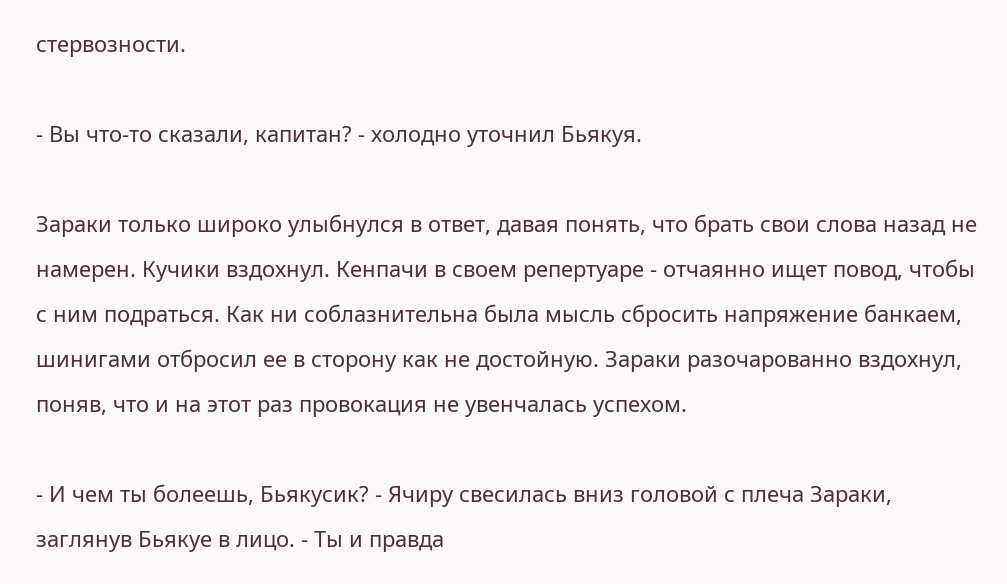стервозности.

- Вы что-то сказали, капитан? - холодно уточнил Бьякуя.

Зараки только широко улыбнулся в ответ, давая понять, что брать свои слова назад не намерен. Кучики вздохнул. Кенпачи в своем репертуаре - отчаянно ищет повод, чтобы с ним подраться. Как ни соблазнительна была мысль сбросить напряжение банкаем, шинигами отбросил ее в сторону как не достойную. Зараки разочарованно вздохнул, поняв, что и на этот раз провокация не увенчалась успехом.

- И чем ты болеешь, Бьякусик? - Ячиру свесилась вниз головой с плеча Зараки, заглянув Бьякуе в лицо. - Ты и правда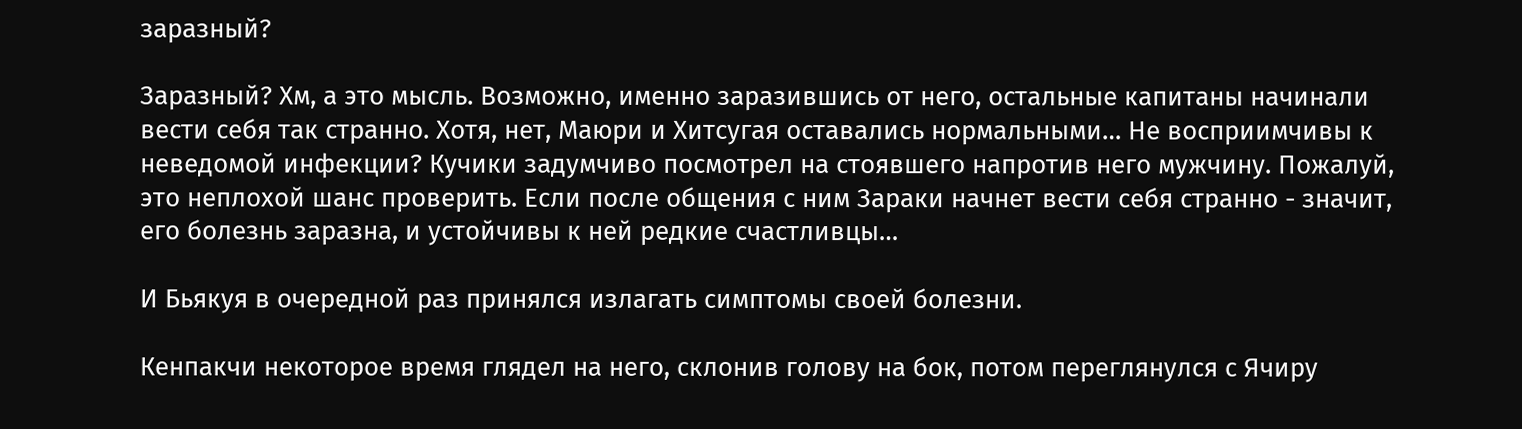заразный?

Заразный? Хм, а это мысль. Возможно, именно заразившись от него, остальные капитаны начинали вести себя так странно. Хотя, нет, Маюри и Хитсугая оставались нормальными… Не восприимчивы к неведомой инфекции? Кучики задумчиво посмотрел на стоявшего напротив него мужчину. Пожалуй, это неплохой шанс проверить. Если после общения с ним Зараки начнет вести себя странно - значит, его болезнь заразна, и устойчивы к ней редкие счастливцы…

И Бьякуя в очередной раз принялся излагать симптомы своей болезни.

Кенпакчи некоторое время глядел на него, склонив голову на бок, потом переглянулся с Ячиру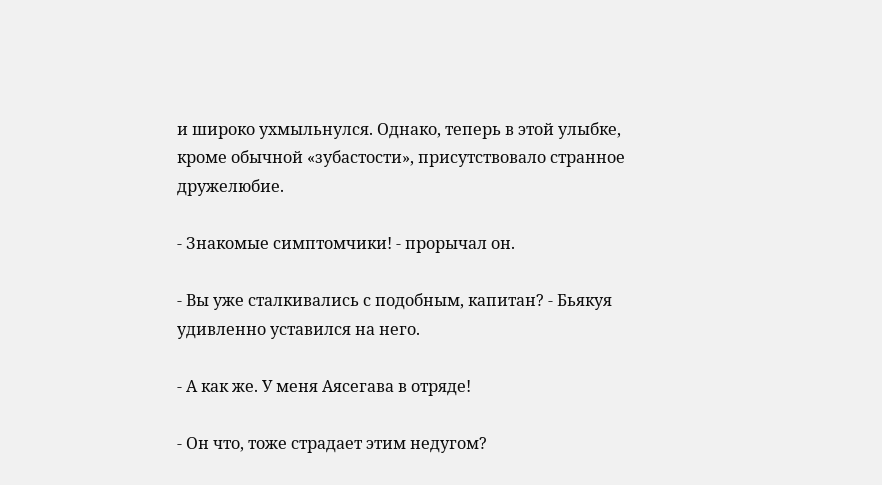и широко ухмыльнулся. Однако, теперь в этой улыбке, кроме обычной «зубастости», присутствовало странное дружелюбие.

- Знакомые симптомчики! - прорычал он.

- Вы уже сталкивались с подобным, капитан? - Бьякуя удивленно уставился на него.

- А как же. У меня Аясегава в отряде!

- Он что, тоже страдает этим недугом?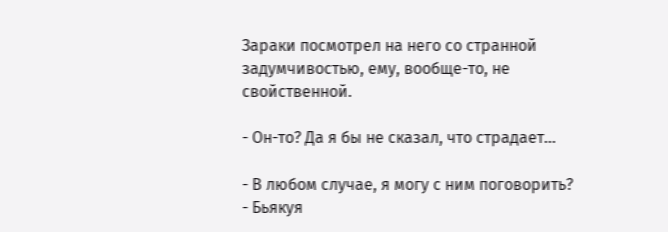Зараки посмотрел на него со странной задумчивостью, ему, вообще-то, не свойственной.

- Он-то? Да я бы не сказал, что страдает…

- В любом случае, я могу с ним поговорить? - Бьякуя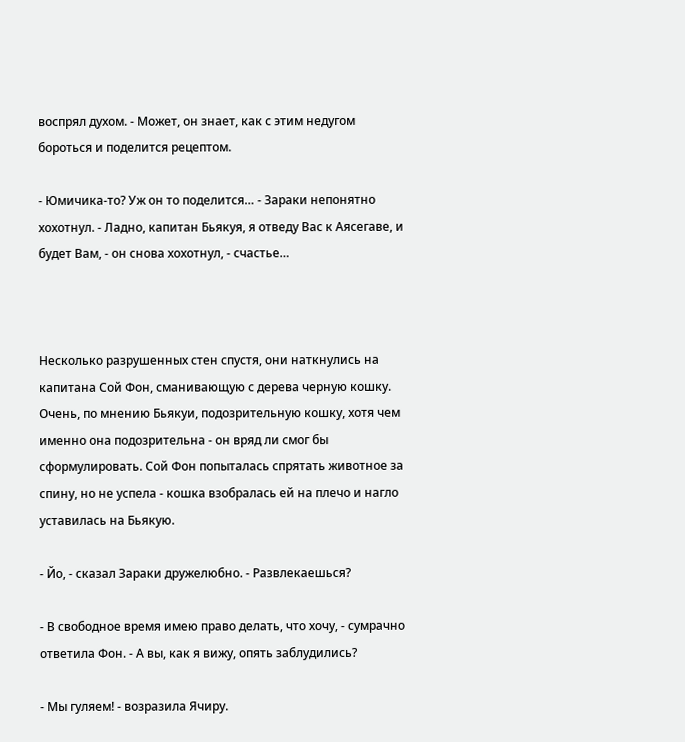воспрял духом. - Может, он знает, как с этим недугом бороться и поделится рецептом.

- Юмичика-то? Уж он то поделится… - Зараки непонятно хохотнул. - Ладно, капитан Бьякуя, я отведу Вас к Аясегаве, и будет Вам, - он снова хохотнул, - счастье…



Несколько разрушенных стен спустя, они наткнулись на капитана Сой Фон, сманивающую с дерева черную кошку. Очень, по мнению Бьякуи, подозрительную кошку, хотя чем именно она подозрительна - он вряд ли смог бы сформулировать. Сой Фон попыталась спрятать животное за спину, но не успела - кошка взобралась ей на плечо и нагло уставилась на Бьякую.

- Йо, - сказал Зараки дружелюбно. - Развлекаешься?

- В свободное время имею право делать, что хочу, - сумрачно ответила Фон. - А вы, как я вижу, опять заблудились?

- Мы гуляем! - возразила Ячиру.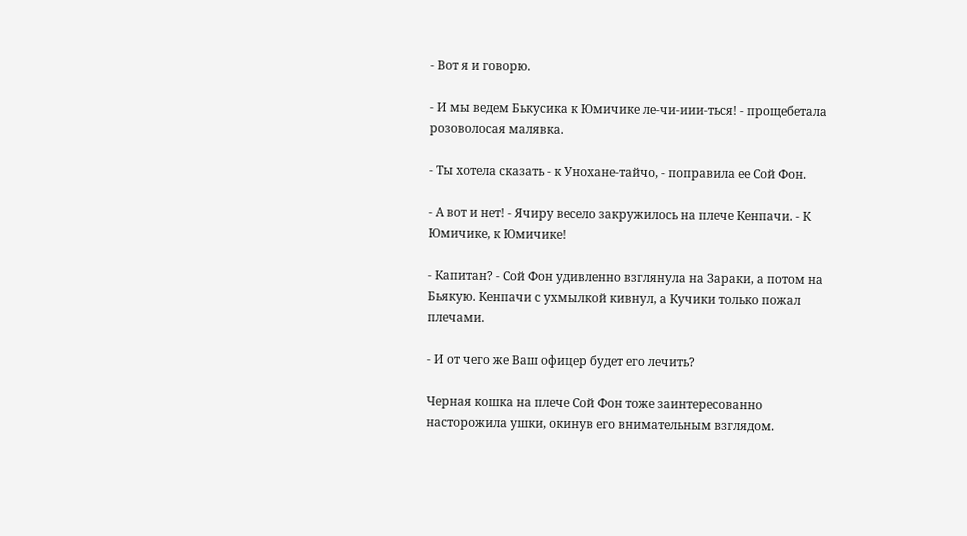- Вот я и говорю.

- И мы ведем Бькусика к Юмичике ле-чи-иии-ться! - прощебетала розоволосая малявка.

- Ты хотела сказать - к Унохане-тайчо, - поправила ее Сой Фон.

- А вот и нет! - Ячиру весело закружилось на плече Кенпачи. - К Юмичике, к Юмичике!

- Капитан? - Сой Фон удивленно взглянула на Зараки, а потом на Бьякую. Кенпачи с ухмылкой кивнул, а Кучики только пожал плечами.

- И от чего же Ваш офицер будет его лечить?

Черная кошка на плече Сой Фон тоже заинтересованно насторожила ушки, окинув его внимательным взглядом.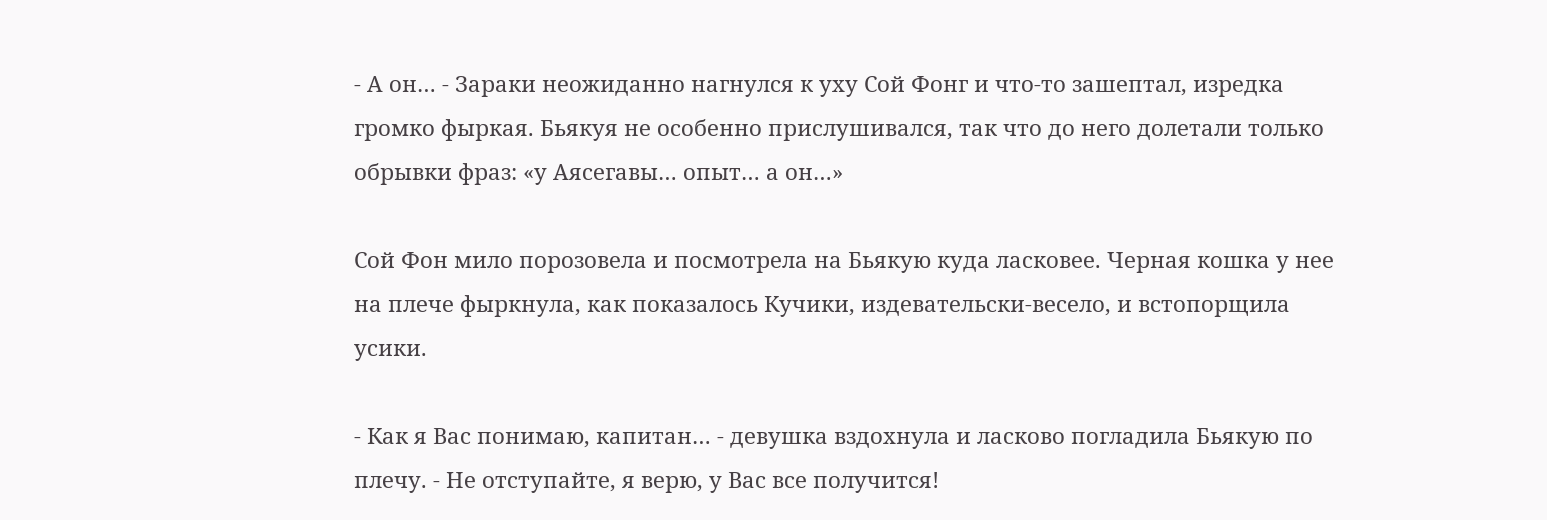- А он… - Зараки неожиданно нагнулся к уху Сой Фонг и что-то зашептал, изредка громко фыркая. Бьякуя не особенно прислушивался, так что до него долетали только обрывки фраз: «у Аясегавы… опыт… а он…»

Сой Фон мило порозовела и посмотрела на Бьякую куда ласковее. Черная кошка у нее на плече фыркнула, как показалось Кучики, издевательски-весело, и встопорщила усики.

- Как я Вас понимаю, капитан… - девушка вздохнула и ласково погладила Бьякую по плечу. - Не отступайте, я верю, у Вас все получится!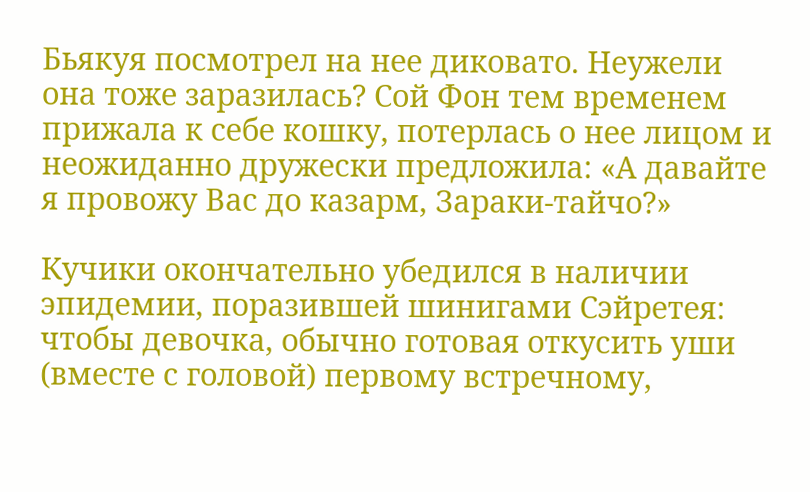Бьякуя посмотрел на нее диковато. Неужели она тоже заразилась? Сой Фон тем временем прижала к себе кошку, потерлась о нее лицом и неожиданно дружески предложила: «А давайте я провожу Вас до казарм, Зараки-тайчо?»

Кучики окончательно убедился в наличии эпидемии, поразившей шинигами Сэйретея: чтобы девочка, обычно готовая откусить уши (вместе с головой) первому встречному,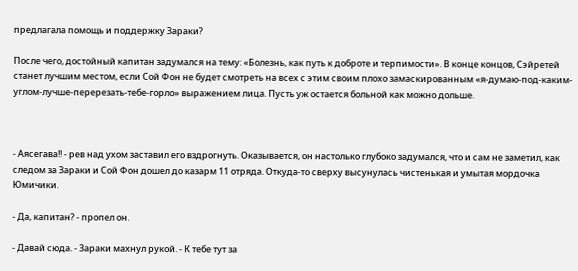предлагала помощь и поддержку Зараки?

После чего, достойный капитан задумался на тему: «Болезнь, как путь к доброте и терпимости». В конце концов, Сэйретей станет лучшим местом, если Сой Фон не будет смотреть на всех с этим своим плохо замаскированным «я-думаю-под-каким-углом-лучше-перерезать-тебе-горло» выражением лица. Пусть уж остается больной как можно дольше.



- Аясегава!! - рев над ухом заставил его вздрогнуть. Оказывается, он настолько глубоко задумался, что и сам не заметил, как следом за Зараки и Сой Фон дошел до казарм 11 отряда. Откуда-то сверху высунулась чистенькая и умытая мордочка Юмичики.

- Да, капитан? - пропел он.

- Давай сюда. - Зараки махнул рукой. - К тебе тут за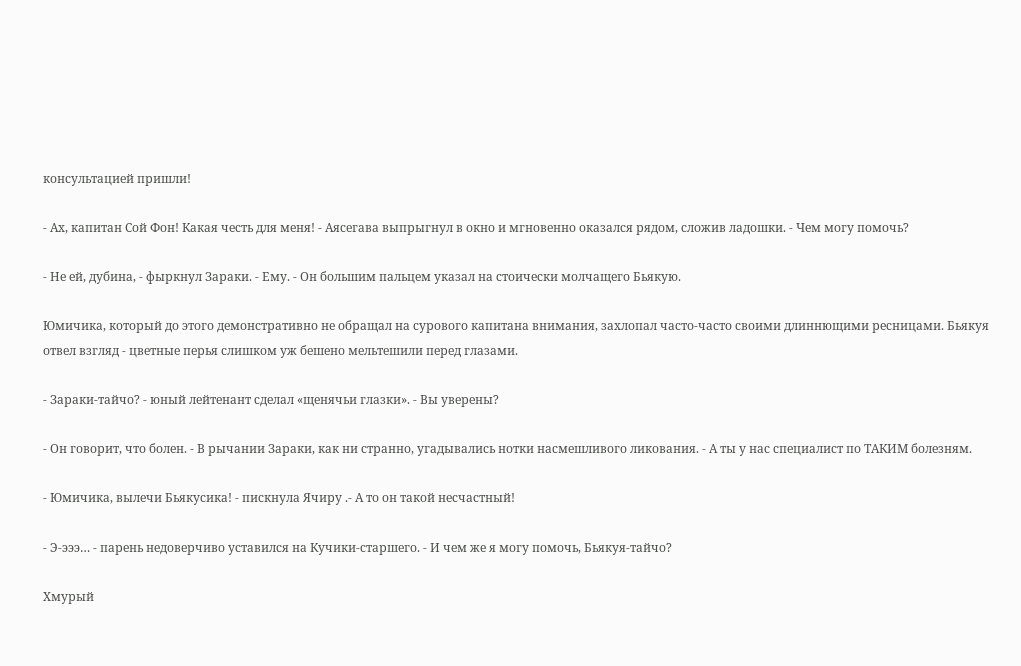консультацией пришли!

- Ах, капитан Сой Фон! Какая честь для меня! - Аясегава выпрыгнул в окно и мгновенно оказался рядом, сложив ладошки. - Чем могу помочь?

- Не ей, дубина, - фыркнул Зараки. - Ему. - Он большим пальцем указал на стоически молчащего Бьякую.

Юмичика, который до этого демонстративно не обращал на сурового капитана внимания, захлопал часто-часто своими длиннющими ресницами. Бьякуя отвел взгляд - цветные перья слишком уж бешено мельтешили перед глазами.

- Зараки-тайчо? - юный лейтенант сделал «щенячьи глазки». - Вы уверены?

- Он говорит, что болен. - В рычании Зараки, как ни странно, угадывались нотки насмешливого ликования. - А ты у нас специалист по ТАКИМ болезням.

- Юмичика, вылечи Бьякусика! - пискнула Ячиру .- А то он такой несчастный!

- Э-эээ… - парень недоверчиво уставился на Кучики-старшего. - И чем же я могу помочь, Бьякуя-тайчо?

Хмурый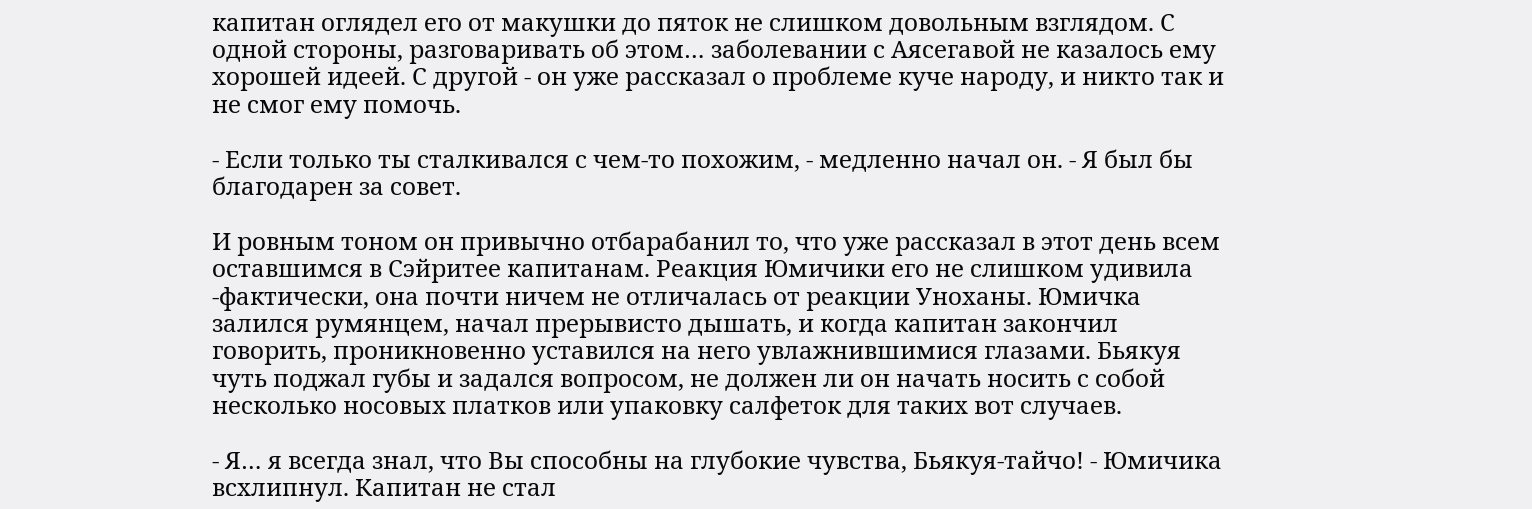капитан оглядел его от макушки до пяток не слишком довольным взглядом. С одной стороны, разговаривать об этом… заболевании с Аясегавой не казалось ему хорошей идеей. С другой - он уже рассказал о проблеме куче народу, и никто так и не смог ему помочь.

- Если только ты сталкивался с чем-то похожим, - медленно начал он. - Я был бы благодарен за совет.

И ровным тоном он привычно отбарабанил то, что уже рассказал в этот день всем оставшимся в Сэйритее капитанам. Реакция Юмичики его не слишком удивила -фактически, она почти ничем не отличалась от реакции Уноханы. Юмичка залился румянцем, начал прерывисто дышать, и когда капитан закончил говорить, проникновенно уставился на него увлажнившимися глазами. Бьякуя чуть поджал губы и задался вопросом, не должен ли он начать носить с собой несколько носовых платков или упаковку салфеток для таких вот случаев.

- Я… я всегда знал, что Вы способны на глубокие чувства, Бьякуя-тайчо! - Юмичика всхлипнул. Капитан не стал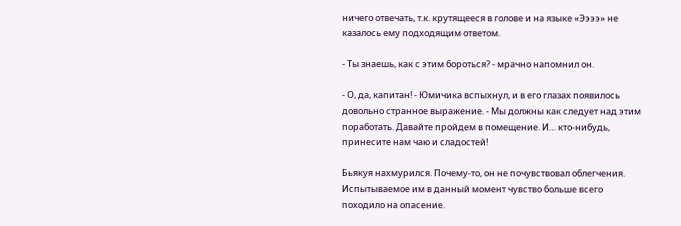ничего отвечать, т.к. крутящееся в голове и на языке «Ээээ» не казалось ему подходящим ответом.

- Ты знаешь, как с этим бороться? - мрачно напомнил он.

- О, да, капитан! - Юмичика вспыхнул, и в его глазах появилось довольно странное выражение. - Мы должны как следует над этим поработать. Давайте пройдем в помещение. И… кто-нибудь, принесите нам чаю и сладостей!

Бьякуя нахмурился. Почему-то, он не почувствовал облегчения. Испытываемое им в данный момент чувство больше всего походило на опасение.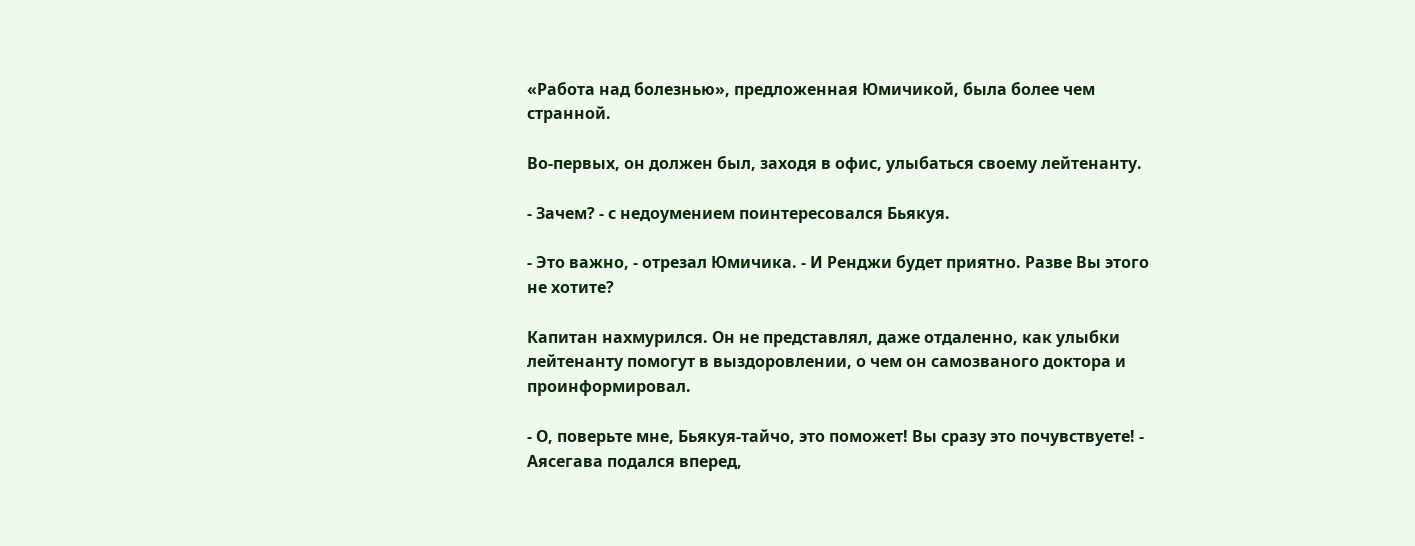«Работа над болезнью», предложенная Юмичикой, была более чем странной.

Во-первых, он должен был, заходя в офис, улыбаться своему лейтенанту.

- Зачем? - с недоумением поинтересовался Бьякуя.

- Это важно, - отрезал Юмичика. - И Ренджи будет приятно. Разве Вы этого не хотите?

Капитан нахмурился. Он не представлял, даже отдаленно, как улыбки лейтенанту помогут в выздоровлении, о чем он самозваного доктора и проинформировал.

- О, поверьте мне, Бьякуя-тайчо, это поможет! Вы сразу это почувствуете! - Аясегава подался вперед,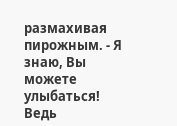размахивая пирожным. - Я знаю, Вы можете улыбаться! Ведь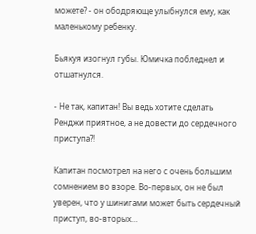можете? - он ободряюще улыбнулся ему, как маленькому ребенку.

Бьякуя изогнул губы. Юмичка побледнел и отшатнулся.

- Не так, капитан! Вы ведь хотите сделать Ренджи приятное, а не довести до сердечного приступа?!

Капитан посмотрел на него с очень большим сомнением во взоре. Во-первых, он не был уверен, что у шинигами может быть сердечный приступ, во-вторых…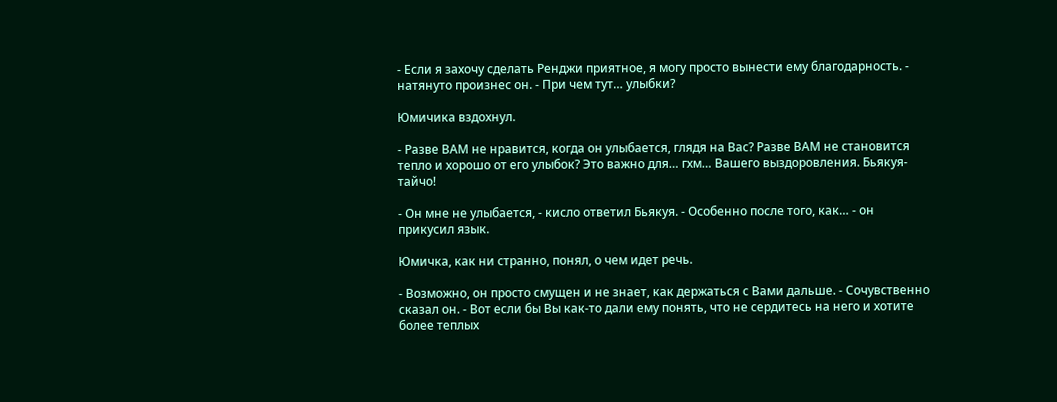- Если я захочу сделать Ренджи приятное, я могу просто вынести ему благодарность. - натянуто произнес он. - При чем тут… улыбки?

Юмичика вздохнул.

- Разве ВАМ не нравится, когда он улыбается, глядя на Вас? Разве ВАМ не становится тепло и хорошо от его улыбок? Это важно для… гхм… Вашего выздоровления. Бьякуя-тайчо!

- Он мне не улыбается, - кисло ответил Бьякуя. - Особенно после того, как… - он прикусил язык.

Юмичка, как ни странно, понял, о чем идет речь.

- Возможно, он просто смущен и не знает, как держаться с Вами дальше. - Сочувственно сказал он. - Вот если бы Вы как-то дали ему понять, что не сердитесь на него и хотите более теплых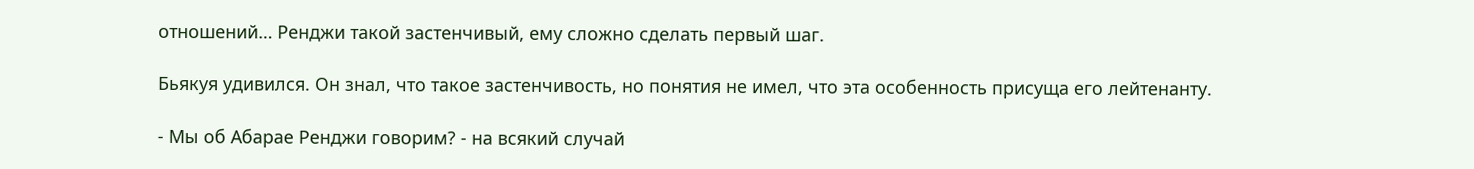отношений… Ренджи такой застенчивый, ему сложно сделать первый шаг.

Бьякуя удивился. Он знал, что такое застенчивость, но понятия не имел, что эта особенность присуща его лейтенанту.

- Мы об Абарае Ренджи говорим? - на всякий случай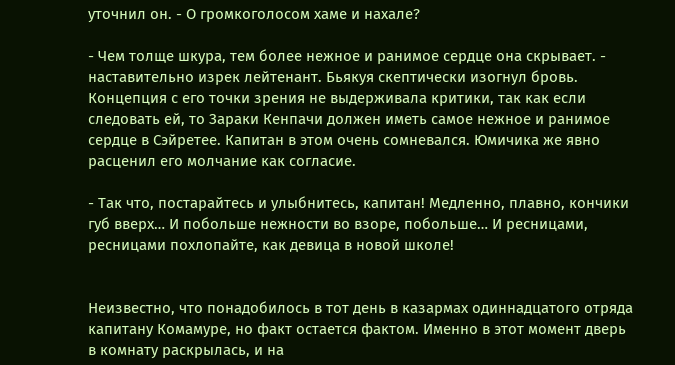уточнил он. - О громкоголосом хаме и нахале?

- Чем толще шкура, тем более нежное и ранимое сердце она скрывает. - наставительно изрек лейтенант. Бьякуя скептически изогнул бровь. Концепция с его точки зрения не выдерживала критики, так как если следовать ей, то Зараки Кенпачи должен иметь самое нежное и ранимое сердце в Сэйретее. Капитан в этом очень сомневался. Юмичика же явно расценил его молчание как согласие.

- Так что, постарайтесь и улыбнитесь, капитан! Медленно, плавно, кончики губ вверх… И побольше нежности во взоре, побольше… И ресницами, ресницами похлопайте, как девица в новой школе!


Неизвестно, что понадобилось в тот день в казармах одиннадцатого отряда капитану Комамуре, но факт остается фактом. Именно в этот момент дверь в комнату раскрылась, и на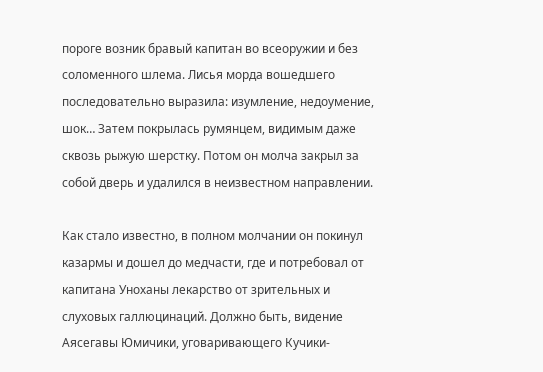пороге возник бравый капитан во всеоружии и без соломенного шлема. Лисья морда вошедшего последовательно выразила: изумление, недоумение, шок… Затем покрылась румянцем, видимым даже сквозь рыжую шерстку. Потом он молча закрыл за собой дверь и удалился в неизвестном направлении.

Как стало известно, в полном молчании он покинул казармы и дошел до медчасти, где и потребовал от капитана Уноханы лекарство от зрительных и слуховых галлюцинаций. Должно быть, видение Аясегавы Юмичики, уговаривающего Кучики-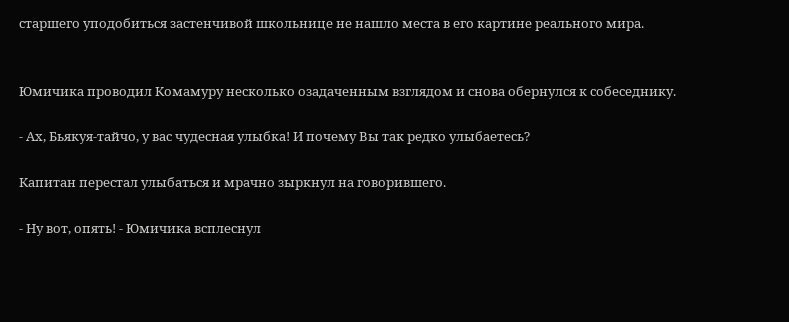старшего уподобиться застенчивой школьнице не нашло места в его картине реального мира.


Юмичика проводил Комамуру несколько озадаченным взглядом и снова обернулся к собеседнику.

- Ах, Бьякуя-тайчо, у вас чудесная улыбка! И почему Вы так редко улыбаетесь?

Капитан перестал улыбаться и мрачно зыркнул на говорившего.

- Ну вот, опять! - Юмичика всплеснул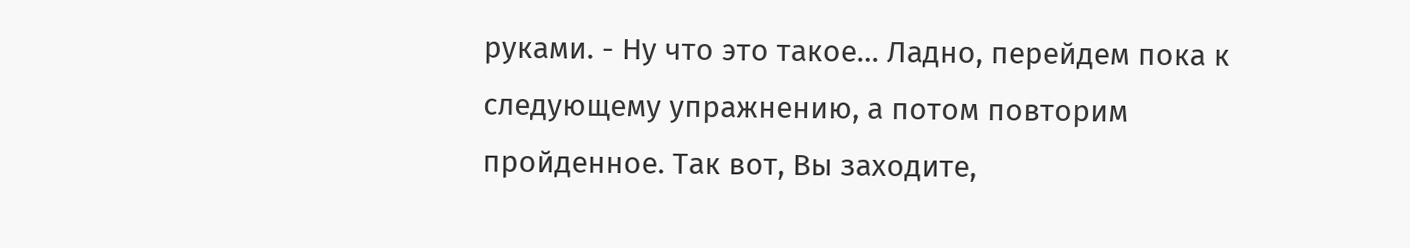руками. - Ну что это такое… Ладно, перейдем пока к следующему упражнению, а потом повторим пройденное. Так вот, Вы заходите,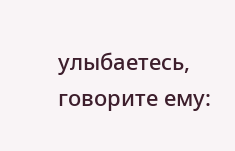улыбаетесь, говорите ему: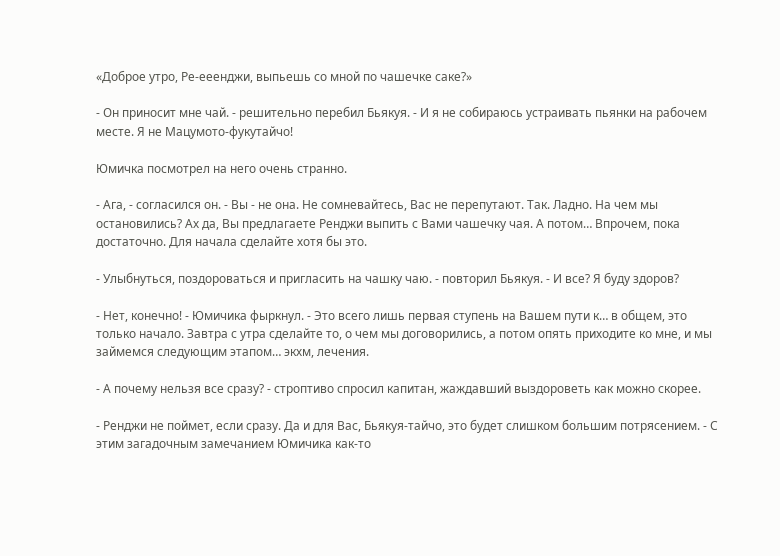«Доброе утро, Ре-ееенджи, выпьешь со мной по чашечке саке?»

- Он приносит мне чай. - решительно перебил Бьякуя. - И я не собираюсь устраивать пьянки на рабочем месте. Я не Мацумото-фукутайчо!

Юмичка посмотрел на него очень странно.

- Ага, - согласился он. - Вы - не она. Не сомневайтесь, Вас не перепутают. Так. Ладно. На чем мы остановились? Ах да, Вы предлагаете Ренджи выпить с Вами чашечку чая. А потом… Впрочем, пока достаточно. Для начала сделайте хотя бы это.

- Улыбнуться, поздороваться и пригласить на чашку чаю. - повторил Бьякуя. - И все? Я буду здоров?

- Нет, конечно! - Юмичика фыркнул. - Это всего лишь первая ступень на Вашем пути к… в общем, это только начало. Завтра с утра сделайте то, о чем мы договорились, а потом опять приходите ко мне, и мы займемся следующим этапом… экхм, лечения.

- А почему нельзя все сразу? - строптиво спросил капитан, жаждавший выздороветь как можно скорее.

- Ренджи не поймет, если сразу. Да и для Вас, Бьякуя-тайчо, это будет слишком большим потрясением. - С этим загадочным замечанием Юмичика как-то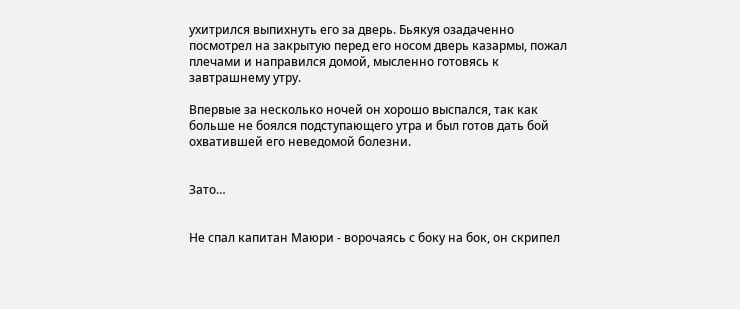ухитрился выпихнуть его за дверь. Бьякуя озадаченно посмотрел на закрытую перед его носом дверь казармы, пожал плечами и направился домой, мысленно готовясь к завтрашнему утру.

Впервые за несколько ночей он хорошо выспался, так как больше не боялся подступающего утра и был готов дать бой охватившей его неведомой болезни.


Зато…


Не спал капитан Маюри - ворочаясь с боку на бок, он скрипел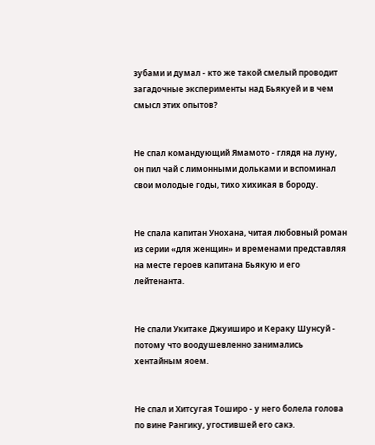зубами и думал - кто же такой смелый проводит загадочные эксперименты над Бьякуей и в чем смысл этих опытов?


Не спал командующий Ямамото - глядя на луну, он пил чай с лимонными дольками и вспоминал свои молодые годы, тихо хихикая в бороду.


Не спала капитан Унохана, читая любовный роман из серии «для женщин» и временами представляя на месте героев капитана Бьякую и его лейтенанта.


Не спали Укитаке Джуиширо и Кераку Шунсуй - потому что воодушевленно занимались хентайным яоем.


Не спал и Хитсугая Тоширо - у него болела голова по вине Рангику, угостившей его сакэ.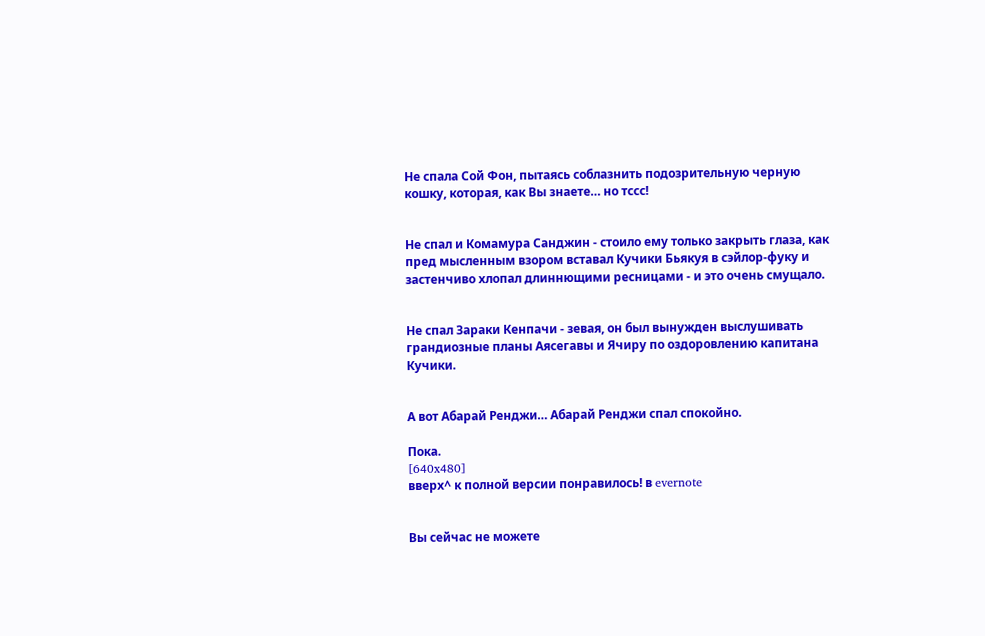Не спала Сой Фон, пытаясь соблазнить подозрительную черную кошку, которая, как Вы знаете… но тссс!


Не спал и Комамура Санджин - стоило ему только закрыть глаза, как пред мысленным взором вставал Кучики Бьякуя в сэйлор-фуку и застенчиво хлопал длиннющими ресницами - и это очень смущало.


Не спал Зараки Кенпачи - зевая, он был вынужден выслушивать грандиозные планы Аясегавы и Ячиру по оздоровлению капитана Кучики.


А вот Абарай Ренджи… Абарай Ренджи спал спокойно.

Пока.
[640x480]
вверх^ к полной версии понравилось! в evernote


Вы сейчас не можете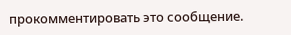прокомментировать это сообщение.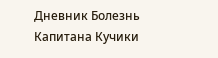Дневник Болезнь Капитана Кучики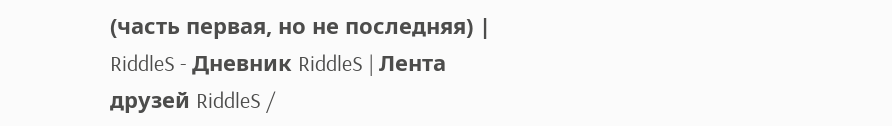(часть первая, но не последняя) | RiddleS - Дневник RiddleS | Лента друзей RiddleS /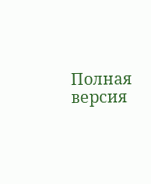Полная версия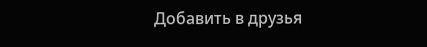Добавить в друзья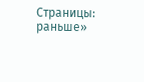Страницы: раньше»